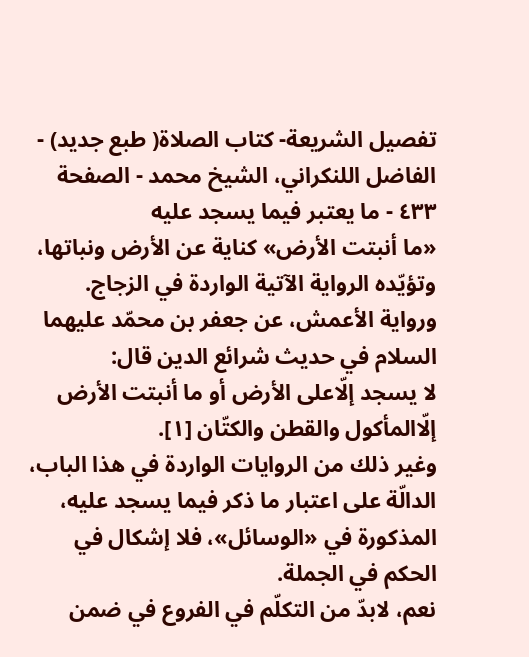تفصيل الشريعة- كتاب الصلاة( طبع جديد) - الفاضل اللنكراني، الشيخ محمد - الصفحة ٤٣٣ - ما يعتبر فيما يسجد عليه
«ما أنبتت الأرض» كناية عن الأرض ونباتها، وتؤيّده الرواية الآتية الواردة في الزجاج.
ورواية الأعمش، عن جعفر بن محمّد عليهما السلام في حديث شرائع الدين قال:
لا يسجد إلّاعلى الأرض أو ما أنبتت الأرض إلّاالمأكول والقطن والكتّان [١].
وغير ذلك من الروايات الواردة في هذا الباب، الدالّة على اعتبار ما ذكر فيما يسجد عليه، المذكورة في «الوسائل»، فلا إشكال في الحكم في الجملة.
نعم، لابدّ من التكلّم في الفروع في ضمن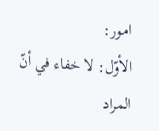امور:
الأوّل: لا خفاء في أنّ المراد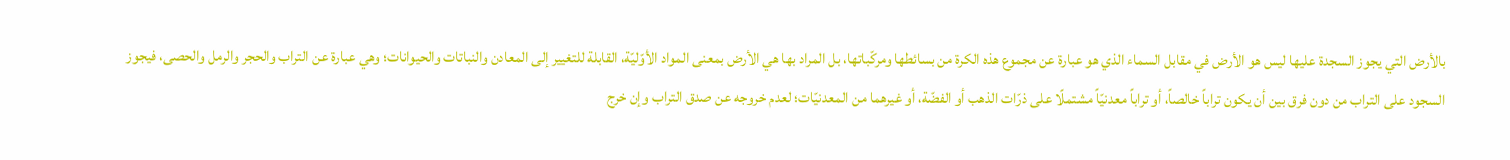بالأرض التي يجوز السجدة عليها ليس هو الأرض في مقابل السماء الذي هو عبارة عن مجموع هذه الكرة من بسائطها ومركّباتها، بل المراد بها هي الأرض بمعنى المواد الأوّليّة، القابلة للتغيير إلى المعادن والنباتات والحيوانات؛ وهي عبارة عن التراب والحجر والرمل والحصى، فيجوز السجود على التراب من دون فرق بين أن يكون تراباً خالصاً، أو تراباً معدنيّاً مشتملًا على ذرّات الذهب أو الفضّة، أو غيرهما من المعدنيّات؛ لعدم خروجه عن صدق التراب وإن خرج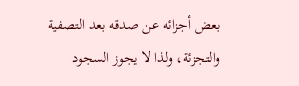بعض أجزائه عن صدقه بعد التصفية والتجزئة، ولذا لا يجوز السجود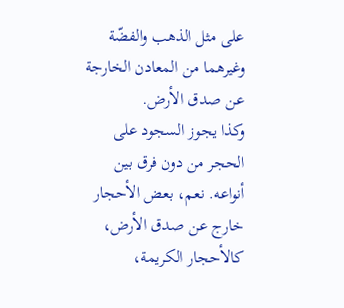على مثل الذهب والفضّة وغيرهما من المعادن الخارجة عن صدق الأرض.
وكذا يجوز السجود على الحجر من دون فرق بين أنواعه. نعم، بعض الأحجار خارج عن صدق الأرض، كالأحجار الكريمة،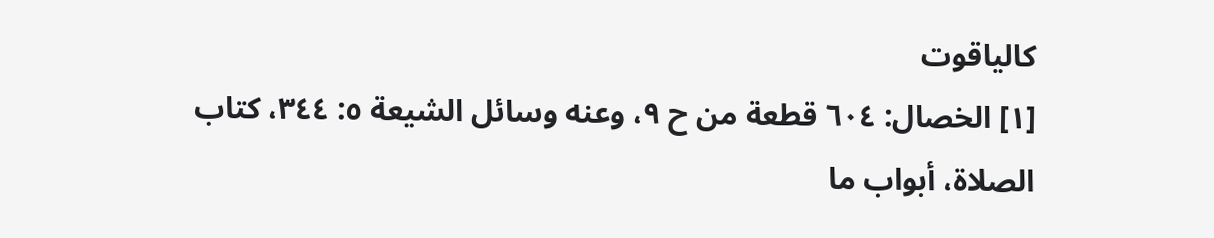كالياقوت
[١] الخصال: ٦٠٤ قطعة من ح ٩، وعنه وسائل الشيعة ٥: ٣٤٤، كتاب الصلاة، أبواب ما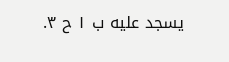يسجد عليه ب ١ ح ٣.